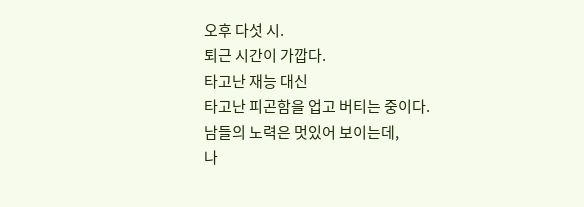오후 다섯 시.
퇴근 시간이 가깝다.
타고난 재능 대신
타고난 피곤함을 업고 버티는 중이다.
남들의 노력은 멋있어 보이는데,
나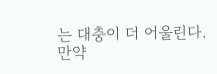는 대충이 더 어울린다.
만약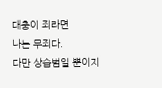대충이 죄라면
나는 무죄다.
다만 상습범일 뿐이지